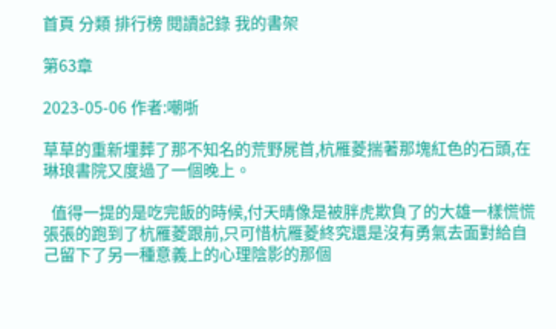首頁 分類 排行榜 閱讀記錄 我的書架

第63章

2023-05-06 作者:嘲哳

草草的重新埋葬了那不知名的荒野屍首,杭雁菱揣著那塊紅色的石頭,在琳琅書院又度過了一個晚上。

  值得一提的是吃完飯的時候,付天晴像是被胖虎欺負了的大雄一樣慌慌張張的跑到了杭雁菱跟前,只可惜杭雁菱終究還是沒有勇氣去面對給自己留下了另一種意義上的心理陰影的那個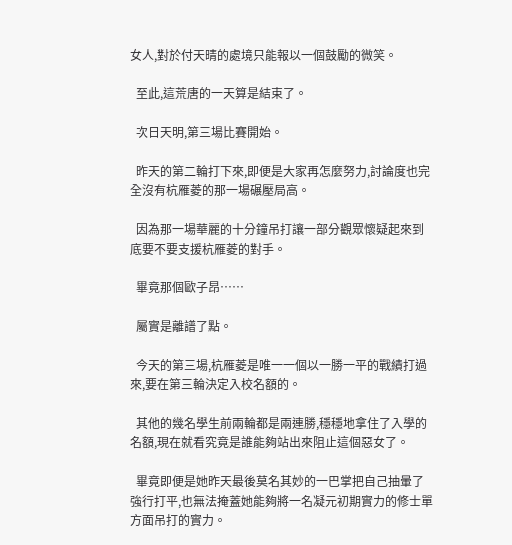女人,對於付天晴的處境只能報以一個鼓勵的微笑。

  至此,這荒唐的一天算是結束了。

  次日天明,第三場比賽開始。

  昨天的第二輪打下來,即便是大家再怎麼努力,討論度也完全沒有杭雁菱的那一場碾壓局高。

  因為那一場華麗的十分鐘吊打讓一部分觀眾懷疑起來到底要不要支援杭雁菱的對手。

  畢竟那個歐子昂……

  屬實是離譜了點。

  今天的第三場,杭雁菱是唯一一個以一勝一平的戰績打過來,要在第三輪決定入校名額的。

  其他的幾名學生前兩輪都是兩連勝,穩穩地拿住了入學的名額,現在就看究竟是誰能夠站出來阻止這個惡女了。

  畢竟即便是她昨天最後莫名其妙的一巴掌把自己抽暈了強行打平,也無法掩蓋她能夠將一名凝元初期實力的修士單方面吊打的實力。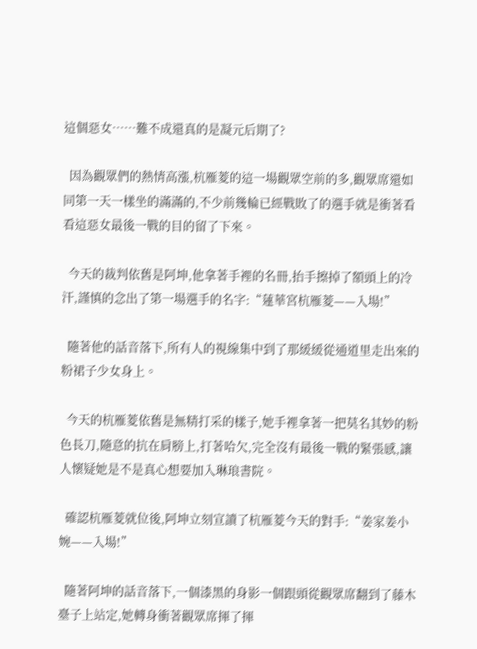這個惡女……難不成還真的是凝元后期了?

  因為觀眾們的熱情高漲,杭雁菱的這一場觀眾空前的多,觀眾席還如同第一天一樣坐的滿滿的,不少前幾輪已經戰敗了的選手就是衝著看看這惡女最後一戰的目的留了下來。

  今天的裁判依舊是阿坤,他拿著手裡的名冊,抬手擦掉了額頭上的冷汗,謹慎的念出了第一場選手的名字:“蓮華宮杭雁菱——入場!”

  隨著他的話音落下,所有人的視線集中到了那緩緩從通道里走出來的粉裙子少女身上。

  今天的杭雁菱依舊是無精打采的樣子,她手裡拿著一把莫名其妙的粉色長刀,隨意的抗在肩膀上,打著哈欠,完全沒有最後一戰的緊張感,讓人懷疑她是不是真心想要加入琳琅書院。

  確認杭雁菱就位後,阿坤立刻宣讀了杭雁菱今天的對手:“姜家姜小婉——入場!”

  隨著阿坤的話音落下,一個漆黑的身影一個跟頭從觀眾席翻到了藤木臺子上站定,她轉身衝著觀眾席揮了揮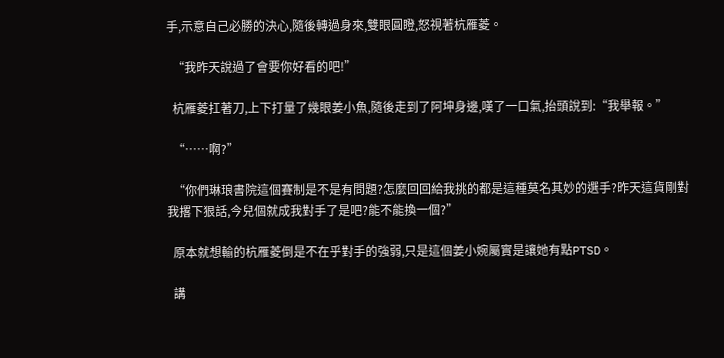手,示意自己必勝的決心,隨後轉過身來,雙眼圓瞪,怒視著杭雁菱。

  “我昨天說過了會要你好看的吧!”

  杭雁菱扛著刀,上下打量了幾眼姜小魚,隨後走到了阿坤身邊,嘆了一口氣,抬頭說到:“我舉報。”

  “……啊?”

  “你們琳琅書院這個賽制是不是有問題?怎麼回回給我挑的都是這種莫名其妙的選手?昨天這貨剛對我撂下狠話,今兒個就成我對手了是吧?能不能換一個?”

  原本就想輸的杭雁菱倒是不在乎對手的強弱,只是這個姜小婉屬實是讓她有點PTSD。

  講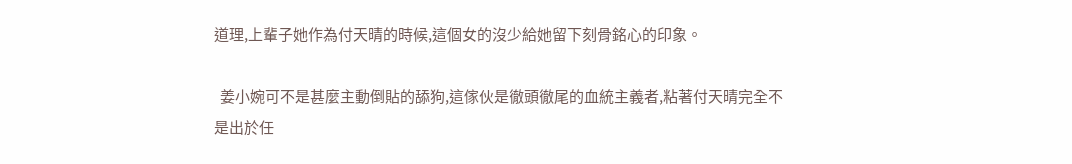道理,上輩子她作為付天晴的時候,這個女的沒少給她留下刻骨銘心的印象。

  姜小婉可不是甚麼主動倒貼的舔狗,這傢伙是徹頭徹尾的血統主義者,粘著付天晴完全不是出於任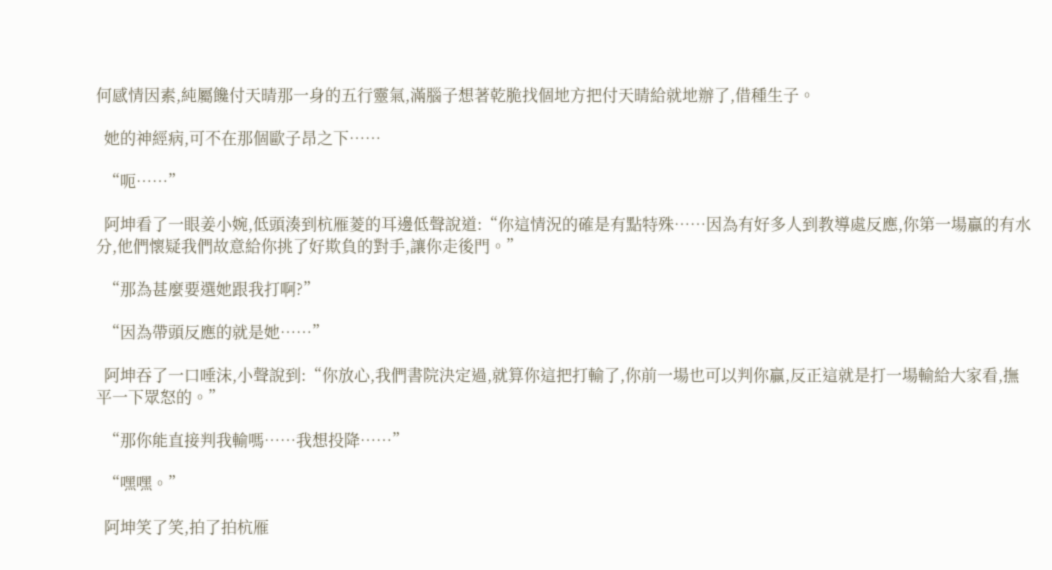何感情因素,純屬饞付天晴那一身的五行靈氣,滿腦子想著乾脆找個地方把付天晴給就地辦了,借種生子。

  她的神經病,可不在那個歐子昂之下……

  “呃……”

  阿坤看了一眼姜小婉,低頭湊到杭雁菱的耳邊低聲說道:“你這情況的確是有點特殊……因為有好多人到教導處反應,你第一場贏的有水分,他們懷疑我們故意給你挑了好欺負的對手,讓你走後門。”

  “那為甚麼要選她跟我打啊?”

  “因為帶頭反應的就是她……”

  阿坤吞了一口唾沫,小聲說到:“你放心,我們書院決定過,就算你這把打輸了,你前一場也可以判你贏,反正這就是打一場輸給大家看,撫平一下眾怒的。”

  “那你能直接判我輸嗎……我想投降……”

  “嘿嘿。”

  阿坤笑了笑,拍了拍杭雁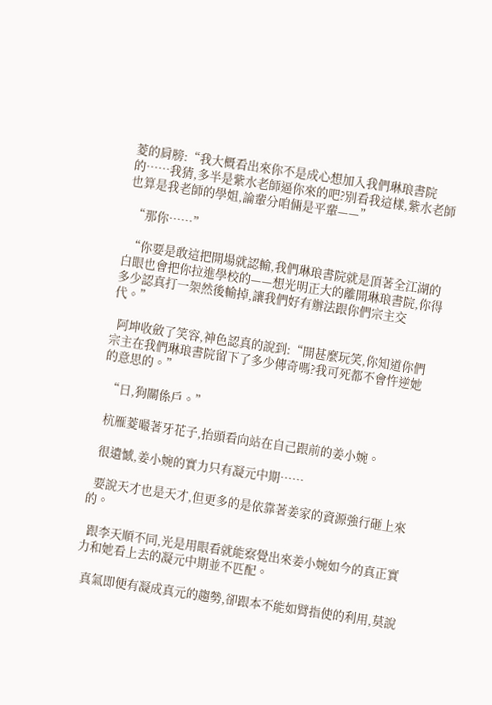菱的肩膀:“我大概看出來你不是成心想加入我們琳琅書院的……我猜,多半是紫水老師逼你來的吧?別看我這樣,紫水老師也算是我老師的學姐,論輩分咱倆是平輩——”

  “那你……”

  “你要是敢這把開場就認輸,我們琳琅書院就是頂著全江湖的白眼也會把你拉進學校的——想光明正大的離開琳琅書院,你得多少認真打一架然後輸掉,讓我們好有辦法跟你們宗主交代。”

  阿坤收斂了笑容,神色認真的說到:“開甚麼玩笑,你知道你們宗主在我們琳琅書院留下了多少傳奇嗎?我可死都不會忤逆她的意思的。”

  “日,狗關係戶。”

  杭雁菱嘬著牙花子,抬頭看向站在自己跟前的姜小婉。

  很遺憾,姜小婉的實力只有凝元中期……

  要說天才也是天才,但更多的是依靠著姜家的資源強行砸上來的。

  跟李天順不同,光是用眼看就能察覺出來姜小婉如今的真正實力和她看上去的凝元中期並不匹配。

  真氣即便有凝成真元的趨勢,卻跟本不能如臂指使的利用,莫說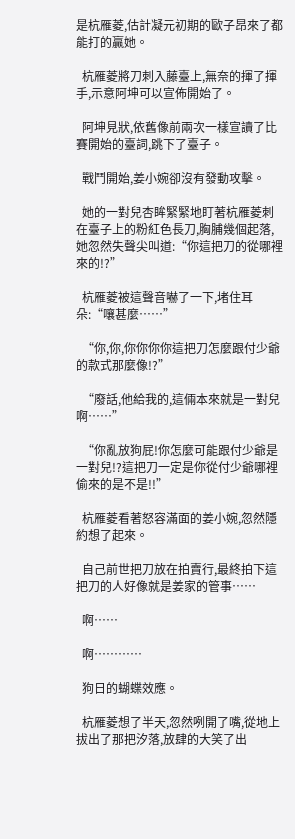是杭雁菱,估計凝元初期的歐子昂來了都能打的贏她。

  杭雁菱將刀刺入藤臺上,無奈的揮了揮手,示意阿坤可以宣佈開始了。

  阿坤見狀,依舊像前兩次一樣宣讀了比賽開始的臺詞,跳下了臺子。

  戰鬥開始,姜小婉卻沒有發動攻擊。

  她的一對兒杏眸緊緊地盯著杭雁菱刺在臺子上的粉紅色長刀,胸脯幾個起落,她忽然失聲尖叫道:“你這把刀的從哪裡來的!?”

  杭雁菱被這聲音嚇了一下,堵住耳朵:“嚷甚麼……”

  “你,你,你你你你這把刀怎麼跟付少爺的款式那麼像!?”

  “廢話,他給我的,這倆本來就是一對兒啊……”

  “你亂放狗屁!你怎麼可能跟付少爺是一對兒!?這把刀一定是你從付少爺哪裡偷來的是不是!!”

  杭雁菱看著怒容滿面的姜小婉,忽然隱約想了起來。

  自己前世把刀放在拍賣行,最終拍下這把刀的人好像就是姜家的管事……

  啊……

  啊…………

  狗日的蝴蝶效應。

  杭雁菱想了半天,忽然咧開了嘴,從地上拔出了那把汐落,放肆的大笑了出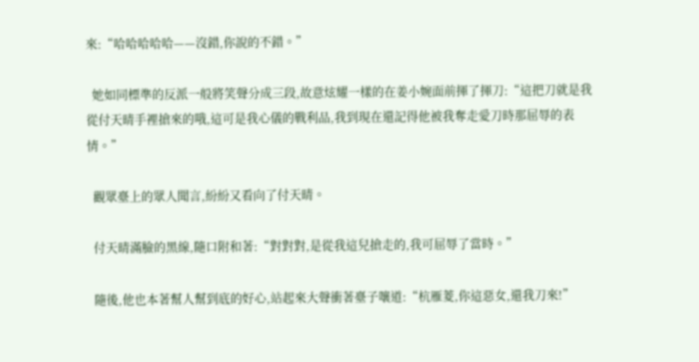來:“哈哈哈哈哈——沒錯,你說的不錯。”

  她如同標準的反派一般將笑聲分成三段,故意炫耀一樣的在姜小婉面前揮了揮刀:“這把刀就是我從付天晴手裡搶來的哦,這可是我心儀的戰利品,我到現在還記得他被我奪走愛刀時那屈辱的表情。”

  觀眾臺上的眾人聞言,紛紛又看向了付天晴。

  付天晴滿臉的黑線,隨口附和著:“對對對,是從我這兒搶走的,我可屈辱了當時。”

  隨後,他也本著幫人幫到底的好心,站起來大聲衝著臺子嚷道:“杭雁菱,你這惡女,還我刀來!”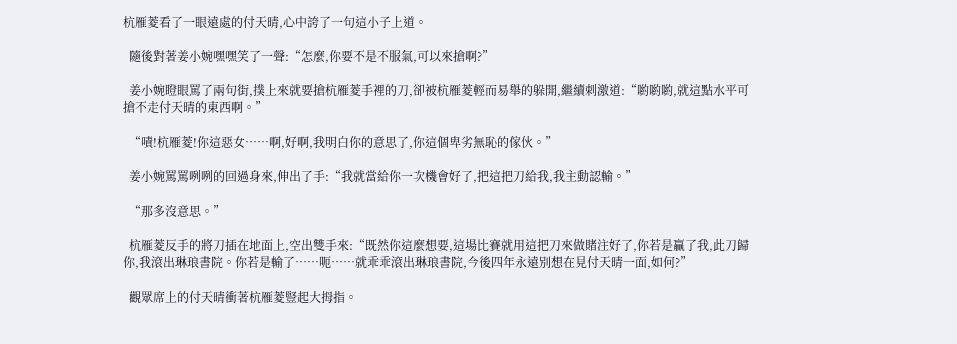杭雁菱看了一眼遠處的付天晴,心中誇了一句這小子上道。

  隨後對著姜小婉嘿嘿笑了一聲:“怎麼,你要不是不服氣,可以來搶啊?”

  姜小婉瞪眼罵了兩句街,撲上來就要搶杭雁菱手裡的刀,卻被杭雁菱輕而易舉的躲開,繼續刺激道:“喲喲喲,就這點水平可搶不走付天晴的東西啊。”

  “嘖!杭雁菱!你這惡女……啊,好啊,我明白你的意思了,你這個卑劣無恥的傢伙。”

  姜小婉罵罵咧咧的回過身來,伸出了手:“我就當給你一次機會好了,把這把刀給我,我主動認輸。”

  “那多沒意思。”

  杭雁菱反手的將刀插在地面上,空出雙手來:“既然你這麼想要,這場比賽就用這把刀來做賭注好了,你若是贏了我,此刀歸你,我滾出琳琅書院。你若是輸了……呃……就乖乖滾出琳琅書院,今後四年永遠別想在見付天晴一面,如何?”

  觀眾席上的付天晴衝著杭雁菱豎起大拇指。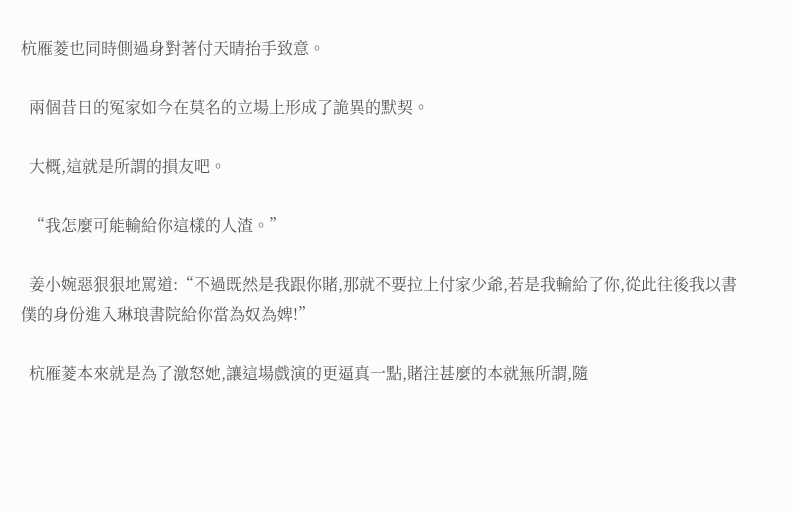杭雁菱也同時側過身對著付天晴抬手致意。

  兩個昔日的冤家如今在莫名的立場上形成了詭異的默契。

  大概,這就是所謂的損友吧。

  “我怎麼可能輸給你這樣的人渣。”

  姜小婉惡狠狠地罵道:“不過既然是我跟你賭,那就不要拉上付家少爺,若是我輸給了你,從此往後我以書僕的身份進入琳琅書院給你當為奴為婢!”

  杭雁菱本來就是為了激怒她,讓這場戲演的更逼真一點,賭注甚麼的本就無所謂,隨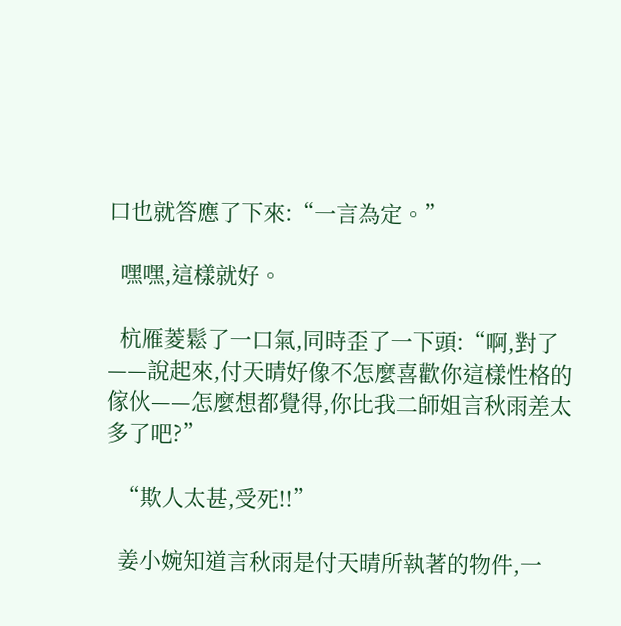口也就答應了下來:“一言為定。”

  嘿嘿,這樣就好。

  杭雁菱鬆了一口氣,同時歪了一下頭:“啊,對了——說起來,付天晴好像不怎麼喜歡你這樣性格的傢伙——怎麼想都覺得,你比我二師姐言秋雨差太多了吧?”

  “欺人太甚,受死!!”

  姜小婉知道言秋雨是付天晴所執著的物件,一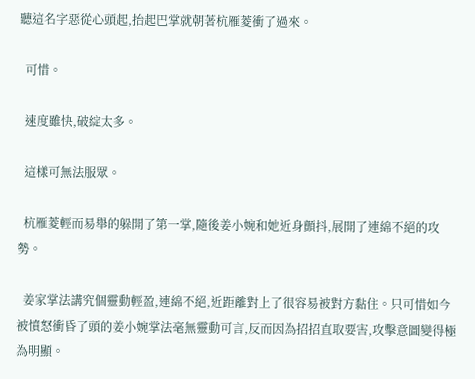聽這名字惡從心頭起,抬起巴掌就朝著杭雁菱衝了過來。

  可惜。

  速度雖快,破綻太多。

  這樣可無法服眾。

  杭雁菱輕而易舉的躲開了第一掌,隨後姜小婉和她近身顫抖,展開了連綿不絕的攻勢。

  姜家掌法講究個靈動輕盈,連綿不絕,近距離對上了很容易被對方黏住。只可惜如今被憤怒衝昏了頭的姜小婉掌法毫無靈動可言,反而因為招招直取要害,攻擊意圖變得極為明顯。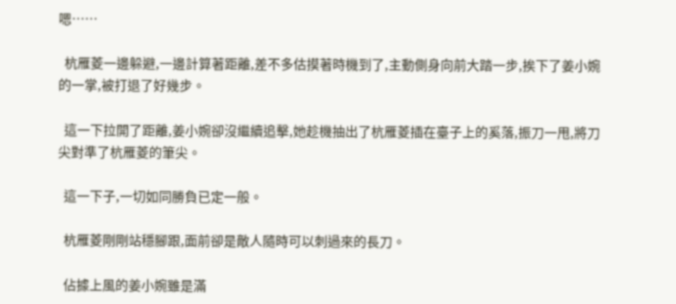嗯……

  杭雁菱一邊躲避,一邊計算著距離,差不多估摸著時機到了,主動側身向前大踏一步,挨下了姜小婉的一掌,被打退了好幾步。

  這一下拉開了距離,姜小婉卻沒繼續追擊,她趁機抽出了杭雁菱插在臺子上的奚落,振刀一甩,將刀尖對準了杭雁菱的筆尖。

  這一下子,一切如同勝負已定一般。

  杭雁菱剛剛站穩腳跟,面前卻是敵人隨時可以刺過來的長刀。

  佔據上風的姜小婉雖是滿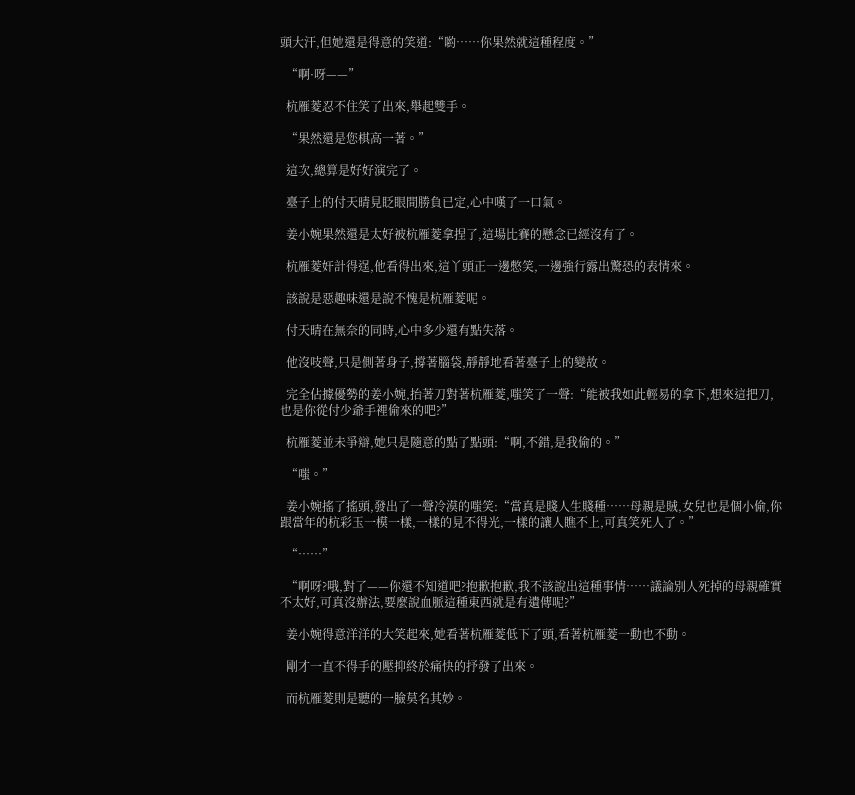頭大汗,但她還是得意的笑道:“喲……你果然就這種程度。”

  “啊·呀——”

  杭雁菱忍不住笑了出來,舉起雙手。

  “果然還是您棋高一著。”

  這次,總算是好好演完了。

  臺子上的付天晴見眨眼間勝負已定,心中嘆了一口氣。

  姜小婉果然還是太好被杭雁菱拿捏了,這場比賽的懸念已經沒有了。

  杭雁菱奸計得逞,他看得出來,這丫頭正一邊憋笑,一邊強行露出驚恐的表情來。

  該說是惡趣味還是說不愧是杭雁菱呢。

  付天晴在無奈的同時,心中多少還有點失落。

  他沒吱聲,只是側著身子,撐著腦袋,靜靜地看著臺子上的變故。

  完全佔據優勢的姜小婉,抬著刀對著杭雁菱,嗤笑了一聲:“能被我如此輕易的拿下,想來這把刀,也是你從付少爺手裡偷來的吧?”

  杭雁菱並未爭辯,她只是隨意的點了點頭:“啊,不錯,是我偷的。”

  “嗤。”

  姜小婉搖了搖頭,發出了一聲冷漠的嗤笑:“當真是賤人生賤種……母親是賊,女兒也是個小偷,你跟當年的杭彩玉一模一樣,一樣的見不得光,一樣的讓人瞧不上,可真笑死人了。”

  “……”

  “啊呀?哦,對了——你還不知道吧?抱歉抱歉,我不該說出這種事情……議論別人死掉的母親確實不太好,可真沒辦法,要麼說血脈這種東西就是有遺傳呢?”

  姜小婉得意洋洋的大笑起來,她看著杭雁菱低下了頭,看著杭雁菱一動也不動。

  剛才一直不得手的壓抑終於痛快的抒發了出來。

  而杭雁菱則是聽的一臉莫名其妙。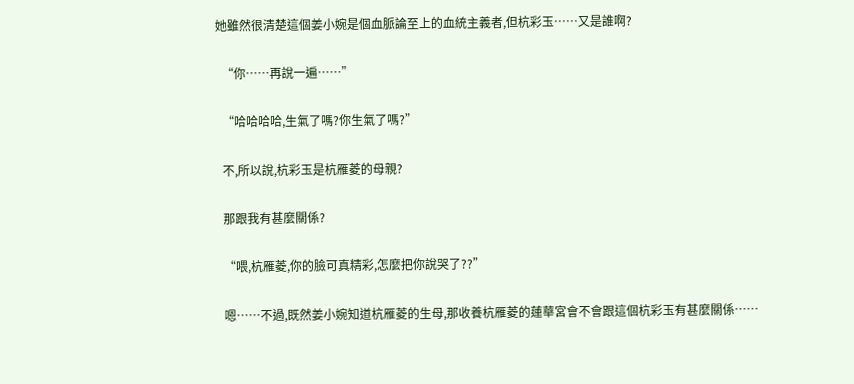她雖然很清楚這個姜小婉是個血脈論至上的血統主義者,但杭彩玉……又是誰啊?

  “你……再說一遍……”

  “哈哈哈哈,生氣了嗎?你生氣了嗎?”

  不,所以說,杭彩玉是杭雁菱的母親?

  那跟我有甚麼關係?

  “喂,杭雁菱,你的臉可真精彩,怎麼把你說哭了??”

  嗯……不過,既然姜小婉知道杭雁菱的生母,那收養杭雁菱的蓮華宮會不會跟這個杭彩玉有甚麼關係……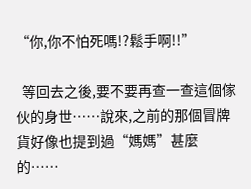“你,你不怕死嗎!?鬆手啊!!”

  等回去之後,要不要再查一查這個傢伙的身世……說來,之前的那個冒牌貨好像也提到過“媽媽”甚麼的……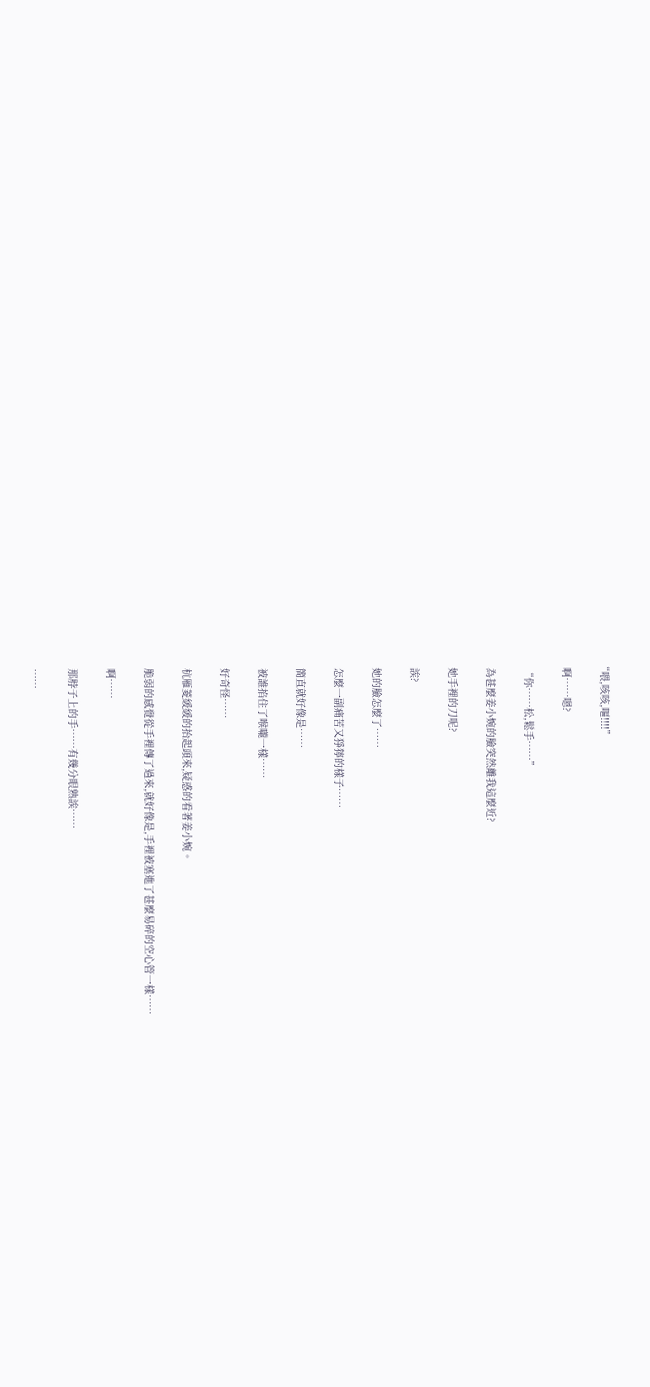“喂,咳咳,嘔!!!!”

  啊……嗯?

  “你……松,鬆手……”

  為甚麼姜小婉的臉突然離我這麼近?

  她手裡的刀呢?

  誒?

  她的臉怎麼了……

  怎麼一副痛苦又猙獰的樣子……

  簡直就好像是……

  被誰掐住了喉嚨一樣……

  好奇怪……

  杭雁菱緩緩的抬起頭來,疑惑的看著姜小婉。

  脆弱的感覺從手裡傳了過來,就好像是,手裡被塞進了甚麼易碎的空心管一樣……

  啊……

  那脖子上的手……有幾分眼熟誒……

  ……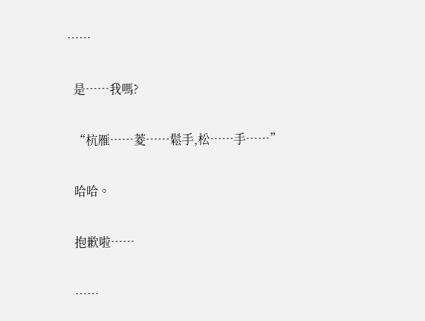……

  是……我嗎?

  “杭雁……菱……鬆手,松……手……”

  哈哈。

  抱歉啦……

  ……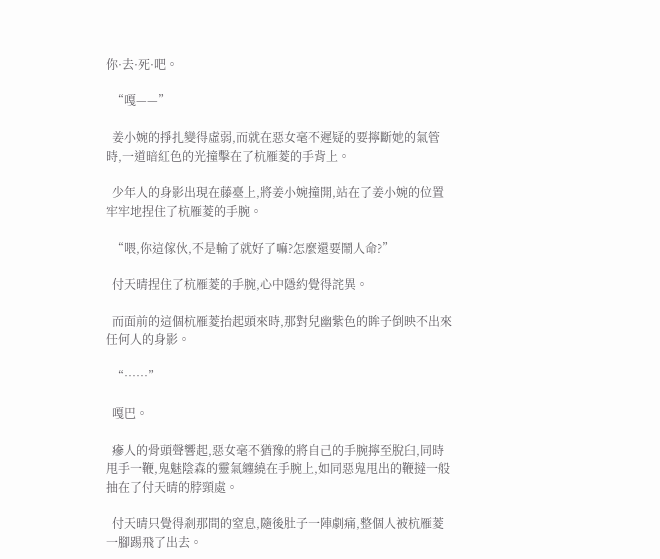你·去·死·吧。

  “嘎——”

  姜小婉的掙扎變得虛弱,而就在惡女毫不遲疑的要擰斷她的氣管時,一道暗紅色的光撞擊在了杭雁菱的手背上。

  少年人的身影出現在藤臺上,將姜小婉撞開,站在了姜小婉的位置牢牢地捏住了杭雁菱的手腕。

  “喂,你這傢伙,不是輸了就好了嘛?怎麼還要鬧人命?”

  付天晴捏住了杭雁菱的手腕,心中隱約覺得詫異。

  而面前的這個杭雁菱抬起頭來時,那對兒幽紫色的眸子倒映不出來任何人的身影。

  “……”

  嘎巴。

  瘮人的骨頭聲響起,惡女毫不猶豫的將自己的手腕擰至脫臼,同時甩手一鞭,鬼魅陰森的靈氣纏繞在手腕上,如同惡鬼甩出的鞭撻一般抽在了付天晴的脖頸處。

  付天晴只覺得剎那間的窒息,隨後肚子一陣劇痛,整個人被杭雁菱一腳踢飛了出去。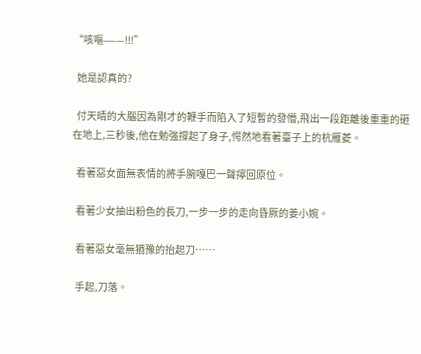“咳嘔-——!!!”

  她是認真的?

  付天晴的大腦因為剛才的鞭手而陷入了短暫的發懵,飛出一段距離後重重的砸在地上,三秒後,他在勉強撐起了身子,愕然地看著臺子上的杭雁菱。

  看著惡女面無表情的將手腕嘎巴一聲擰回原位。

  看著少女抽出粉色的長刀,一步一步的走向昏厥的姜小婉。

  看著惡女毫無猶豫的抬起刀……

  手起,刀落。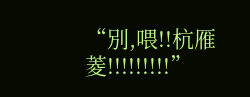“別,喂!!杭雁菱!!!!!!!!!”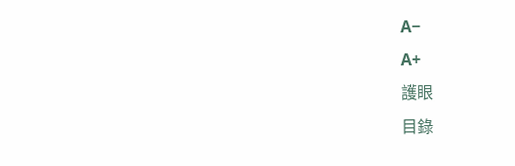A−
A+
護眼
目錄